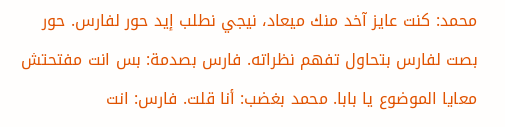محمد: كنت عايز آخد منك ميعاد، نيجي نطلب إيد حور لفارس. حور بصت لفارس بتحاول تفهم نظراته. فارس بصدمة: بس انت مفتحتش معايا الموضوع يا بابا. محمد بغضب: أنا قلت. فارس: انت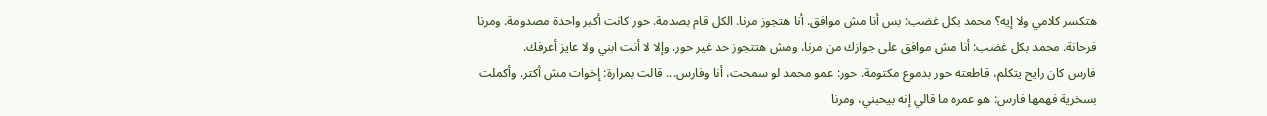هتكسر كلامي ولا إيه؟ محمد بكل غضب: بس أنا مش موافق. أنا هتجوز مرنا. الكل قام بصدمة. حور كانت أكبر واحدة مصدومة. ومرنا فرحانة. محمد بكل غضب: أنا مش موافق على جوازك من مرنا، ومش هتتجوز حد غير حور. وإلا لا أنت ابني ولا عايز أعرفك.
فارس كان رايح يتكلم، قاطعته حور بدموع مكتومة. حور: عمو محمد لو سمحت، أنا وفارس... قالت بمرارة: إخوات مش أكتر. وأكملت بسخرية فهمها فارس: هو عمره ما قالي إنه بيحبني، ومرنا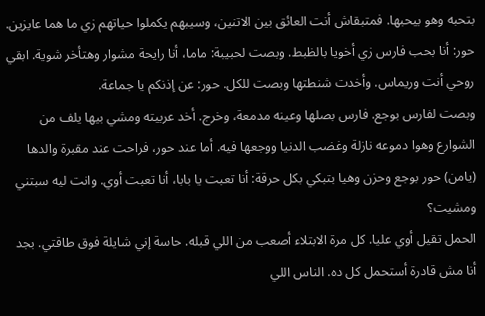بتحبه وهو بيحبها. فمتبقاش أنت العائق بين الاتنين، وسيبهم يكملوا حياتهم زي ما هما عايزين. حور: أنا بحب فارس زي أخويا بالظبط. وبصت لحبيبة: ماما، أنا رايحة مشوار وهتأخر شوية. ابقي روحي أنت وريماس. وأخدت شنطتها وبصت للكل. حور: عن إذنكم يا جماعة.
وبصت لفارس بوجع. فارس بصلها وعينه مدمعة، وخرج. أخد عربيته ومشي بيها يلف من الشوارع وهوا دموعه نازلة وغضب الدنيا ووجعها فيه. أما عند حور، فراحت عند مقبرة والدها (يامن) حور بوجع وحزن وهيا بتبكي بكل حرقة: أنا تعبت يا بابا، أنا تعبت أوي. وانت ليه سبتني ومشيت؟
الحمل تقيل أوي عليا. كل مرة الابتلاء أصعب من اللي قبله. حاسة إني شايلة فوق طاقتي. بجد أنا مش قادرة أستحمل كل ده. الناس اللي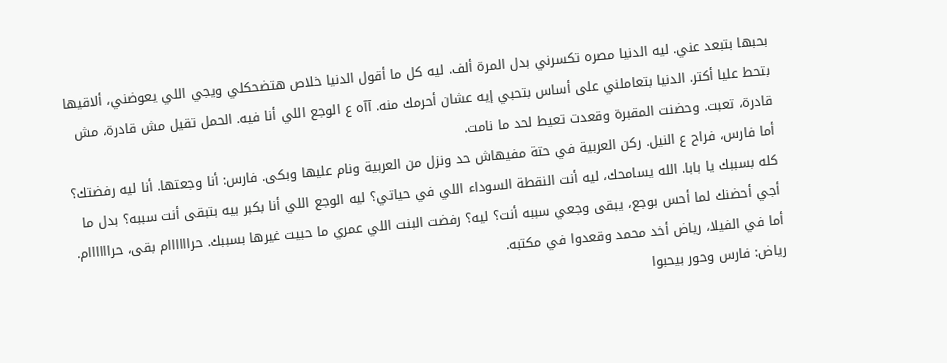بحبها بتبعد عني. ليه الدنيا مصره تكسرني بدل المرة ألف. ليه كل ما أقول الدنيا خلاص هتضحكلي ويجي اللي يعوضني، ألاقيها بتحط عليا أكتر. الدنيا بتعاملني على أساس بتحبي إيه عشان أحرمك منه. آآه ع الوجع اللي أنا فيه. الحمل تقيل مش قادرة، مش قادرة، تعبت. وحضنت المقبرة وقعدت تعيط لحد ما نامت.
أما فارس، فراح ع النيل. ركن العربية في حتة مفيهاش حد ونزل من العربية ونام عليها وبكى. فارس: أنا وجعتها. أنا ليه رفضتك؟ كله بسببك يا بابا. الله يسامحك، ليه أنت النقطة السوداء اللي في حياتي؟ ليه الوجع اللي أنا بكبر بيه بتبقى أنت سببه؟ بدل ما أجي أحضنك لما أحس بوجع، يبقى وجعي سببه أنت؟ ليه؟ رفضت البنت اللي عمري ما حبيت غيرها بسببك. حراااااام بقى، حراااااام. أما في الفيلا، رياض أخد محمد وقعدوا في مكتبه.
رياض: فارس وحور بيحبوا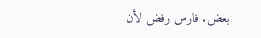بعض. فارس رفض لأن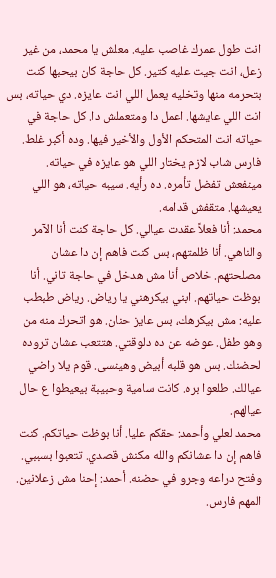انت طول عمرك غاصب عليه. معلش يا محمد، من غير زعل، انت جيت عليه كتير. كل حاجة كان بيحبها كنت بتحرمه منها وتخليه يعمل اللي انت عايزه. دي حياته، بس انت اللي عايشها. اعمل دا ومتعملش دا. كل حاجة في حياته انت المتحكم الأول والأخير فيها. وده أكبر غلط. فارس شاب لازم يختار اللي هو عايزه في حياته. مينفعش تفضل تأمره. ده رأيه. سيبه حياته، هو اللي يعيشها. متقفش قدامه.
محمد: أنا فعلاً عقدت عيالي. كل حاجة كنت أنا الآمر والناهي. أنا ظلمتهم، بس كنت فاهم إن دا عشان مصلحتهم. خلاص أنا مش هدخل في حاجة تاني. أنا بوظت حياتهم. ابني بيكرهني يا رياض. رياض طبطب عليه: مش بيكرهك، بس عايز حنان. هو اتحرك منه من وهو طفل. عوضه عن ده دلوقتي. هتتعب عشان تروده لحضنك. بس هو قلبه أبيض وهينسى. قوم يلا راضي عيالك. طلعوا بره. كانت سامية وحبيبة بيعيطوا ع حال عيالهم.
محمد لعلي وأحمد: حقكم عليا. أنا بوظت حياتكم. كنت فاهم إن دا عشانكم والله مكنش قصدي. تتعبوا بسببي. وفتح دراعه وجرو في حضنه. أحمد: إحنا مش زعلانين. المهم فارس.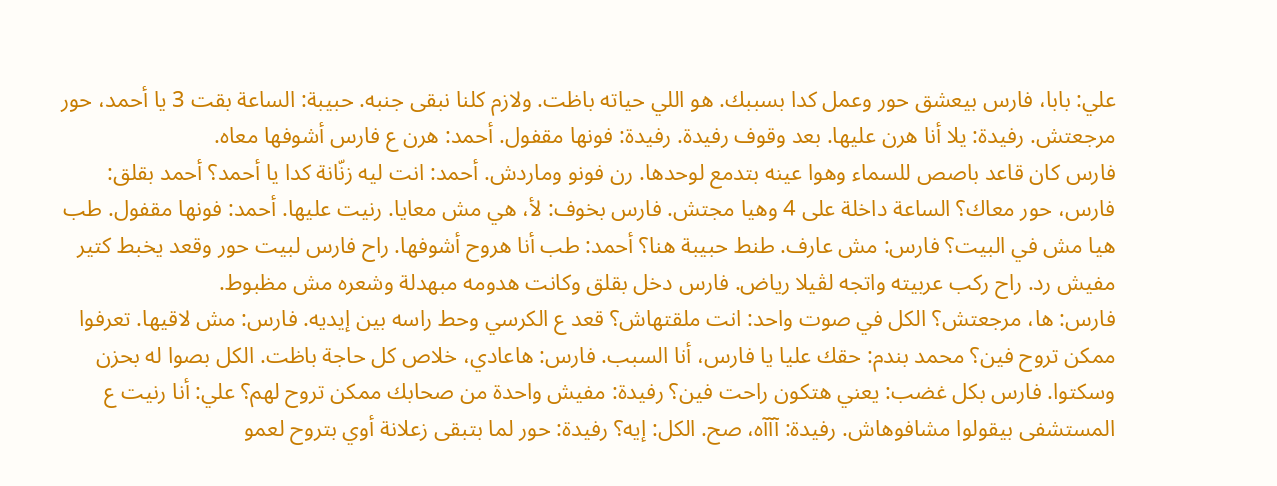علي: بابا، فارس بيعشق حور وعمل كدا بسببك. هو اللي حياته باظت. ولازم كلنا نبقى جنبه. حبيبة: الساعة بقت 3 يا أحمد، حور مرجعتش. رفيدة: يلا أنا هرن عليها. بعد وقوف رفيدة. رفيدة: فونها مقفول. أحمد: هرن ع فارس أشوفها معاه.
فارس كان قاعد باصص للسماء وهوا عينه بتدمع لوحدها. رن فونو وماردش. أحمد: انت ليه زنّانة كدا يا أحمد؟ أحمد بقلق: فارس، حور معاك؟ الساعة داخلة على 4 وهيا مجتش. فارس بخوف: لأ، هي مش معايا. رنيت عليها. أحمد: فونها مقفول. طب هيا مش في البيت؟ فارس: مش عارف. طنط حبيبة هنا؟ أحمد: طب أنا هروح أشوفها. راح فارس لبيت حور وقعد يخبط كتير مفيش رد. راح ركب عربيته واتجه لڤيلا رياض. فارس دخل بقلق وكانت هدومه مبهدلة وشعره مش مظبوط.
فارس: ها، مرجعتش؟ الكل في صوت واحد: انت ملقتهاش؟ قعد ع الكرسي وحط راسه بين إيديه. فارس: مش لاقيها. تعرفوا ممكن تروح فين؟ محمد بندم: حقك عليا يا فارس، أنا السبب. فارس: هاعادي، خلاص كل حاجة باظت. الكل بصوا له بحزن وسكتوا. فارس بكل غضب: يعني هتكون راحت فين؟ رفيدة: مفيش واحدة من صحابك ممكن تروح لهم؟ علي: أنا رنيت ع المستشفى بيقولوا مشافوهاش. رفيدة: آآآه، صح. الكل: إيه؟ رفيدة: حور لما بتبقى زعلانة أوي بتروح لعمو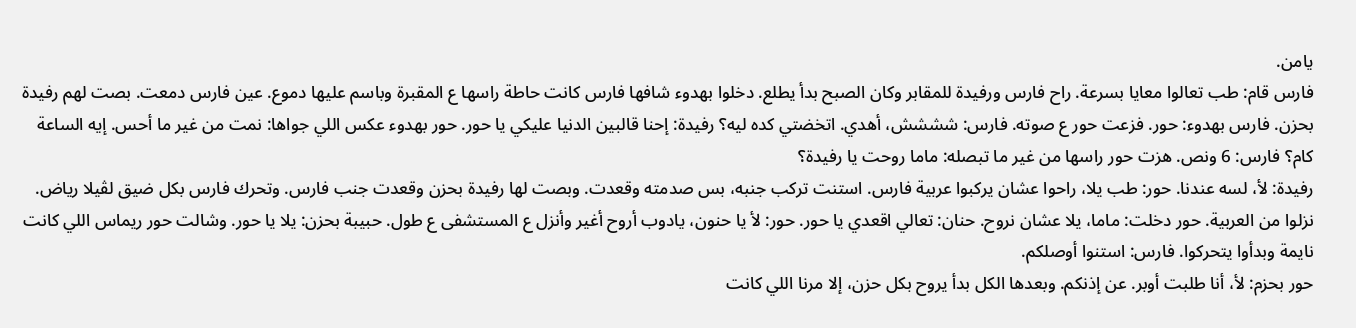يامن.
فارس قام: طب تعالوا معايا بسرعة. راح فارس ورفيدة للمقابر وكان الصبح بدأ يطلع. دخلوا بهدوء شافها فارس كانت حاطة راسها ع المقبرة وباسم عليها دموع. عين فارس دمعت. بصت لهم رفيدة بحزن. فارس بهدوء: حور. فزعت حور ع صوته. فارس: شششش، أهدي. اتخضتي كده ليه؟ رفيدة: إحنا قالبين الدنيا عليكي يا حور. حور بهدوء عكس اللي جواها: نمت من غير ما أحس. إيه الساعة كام؟ فارس: 6 ونص. هزت حور راسها من غير ما تبصله: ماما روحت يا رفيدة؟
رفيدة: لأ، لسه عندنا. حور: طب يلا، راحوا عشان يركبوا عربية فارس. استنت تركب جنبه، بس صدمته وقعدت. وبصت لها رفيدة بحزن وقعدت جنب فارس. وتحرك فارس بكل ضيق لڤيلا رياض. نزلوا من العربية. حور دخلت: ماما، يلا عشان نروح. حنان: تعالي اقعدي يا حور. حور: لأ يا حنون، يادوب أروح أغير وأنزل ع المستشفى ع طول. حبيبة بحزن: يلا يا حور. وشالت حور ريماس اللي كانت نايمة وبدأوا يتحركوا. فارس: استنوا أوصلكم.
حور بحزم: لأ، أنا طلبت أوبر. عن إذنكم. وبعدها الكل بدأ يروح بكل حزن، إلا مرنا اللي كانت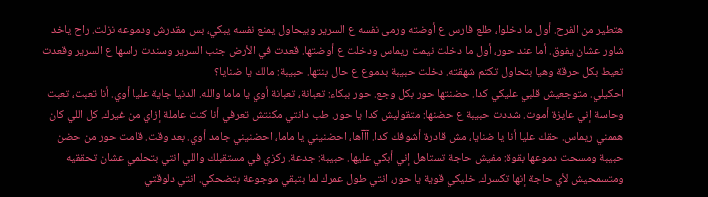هتطير من الفرح. أول ما دخلوا، طلع فارس ع أوضته ورمى نفسه ع السرير وبيحاول يمنع نفسه يبكي، بس مقدرش ودموعه نزلت. راح ياخد شاور عشان يفوق. أما عند حور، أول ما دخلت نيمت ريماس ودخلت ع أوضتها. قعدت في الأرض جنب السرير وسندت راسها ع السرير وقعدت تعيط بكل حرقة وهيا بتحاول تكتم شهقته. دخلت حبيبة بدموع ع حال بنتها. حبيبة: مالك يا ضنايا؟
احكيلي. متوجعيش قلبي عليكي كدا. حضنتها حور بكل وجع. حور ببكاء: تعبانة، تعبانة أوي يا ماما والله. الدنيا جاية عليا أوي. أنا تعبت، تعبت وحاسة إني عايزة أموت. شددت حبيبة ع حضنها: متقوليش كدا يا حور. طب دانتي مكنتش تعرفي أنا كنت عاملة إزاي من غيرك. كل اللي كان هممني ريماس. حقك عليا أنا يا ضنايا، مش قادرة أشوفك كدا. آآآها، احضنيني يا ماما، احضنيني جامد أوي. بعد وقت. قامت حور من حضن
حبيبة ومسحت دموعها بقوة: مفيش حاجة تستاهل إني أبكي عليها. حبيبة: جدعة. ركزي في مستقبلك واللي انتي بتحلمي عشان تحققيه ومتسمحيش لأي حاجة إنها تكسرك. خليكي قوية يا حور، انتي طول عمرك لما بتبقي موجوعة بتضحكي. انتي دلوقتي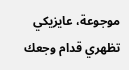موجوعة، عايزيكي تظهري قدام وجعك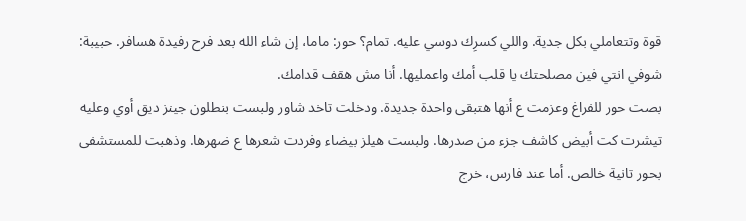قوة وتتعاملي بكل جدية. واللي كسرِك دوسي عليه. تمام؟ حور: ماما، إن شاء الله بعد فرح رفيدة هسافر. حبيبة: شوفي انتي فين مصلحتك يا قلب أمك واعمليها. أنا مش هقف قدامك.
بصت حور للفراغ وعزمت ع أنها هتبقى واحدة جديدة. ودخلت تاخد شاور ولبست بنطلون جينز ديق أوي وعليه تيشرت كت أبيض كاشف جزء من صدرها. ولبست هيلز بيضاء وفردت شعرها ع ضهرها. وذهبت للمستشفى بحور تانية خالص. أما عند فارس، خرج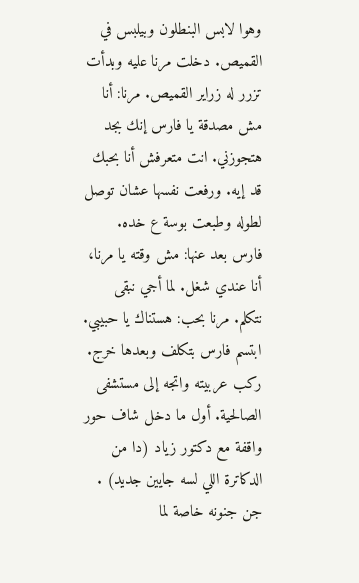وهوا لابس البنطلون وبيلبس في القميص. دخلت مرنا عليه وبدأت تزرر له زراير القميص. مرنا: أنا مش مصدقة يا فارس إنك بجد هتجوزني. انت متعرفش أنا بحبك قد إيه. ورفعت نفسها عشان توصل لطوله وطبعت بوسة ع خده.
فارس بعد عنها: مش وقته يا مرنا، أنا عندي شغل. لما أجي نبقى نتكلم. مرنا بحب: هستناك يا حبيبي. ابتسم فارس بتكلف وبعدها خرج. ركب عربيته واتجه إلى مستشفى الصالحية. أول ما دخل شاف حور واقفة مع دكتور زياد (دا من الدكاترة اللي لسه جايين جديد) . جن جنونه خاصة لما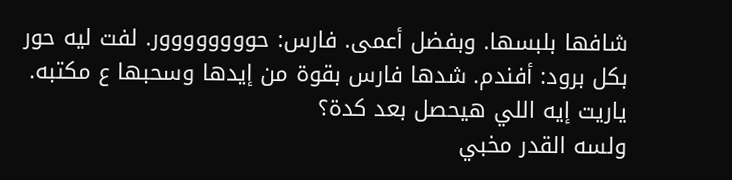شافها بلبسها. وبفضل أعمى. فارس: حوووووووور. لفت ليه حور بكل برود: أفندم. شدها فارس بقوة من إيدها وسحبها ع مكتبه. ياريت إيه اللي هيحصل بعد كدة؟
ولسه القدر مخبي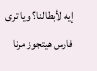إيه لأبطالنا؟ ويا ترى فارس هيتجوز مرنا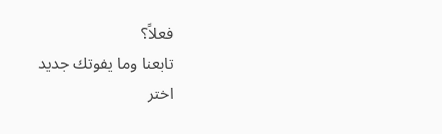فعلاً؟
تابعنا وما يفوتك جديد
اختر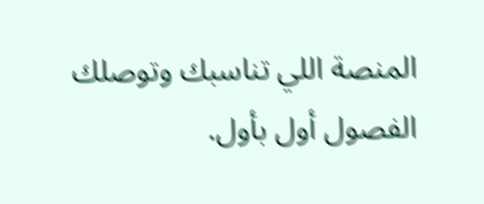المنصة اللي تناسبك وتوصلك الفصول أول بأول.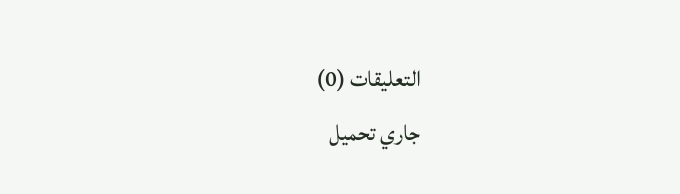التعليقات (0)
جاري تحميل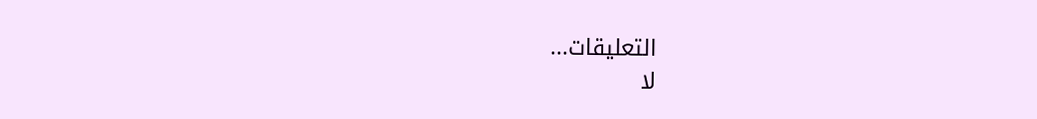التعليقات...
لا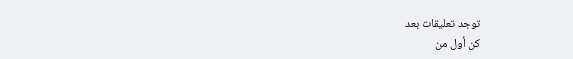توجد تعليقات بعد
كن أول من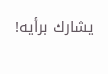يشارك برأيه!